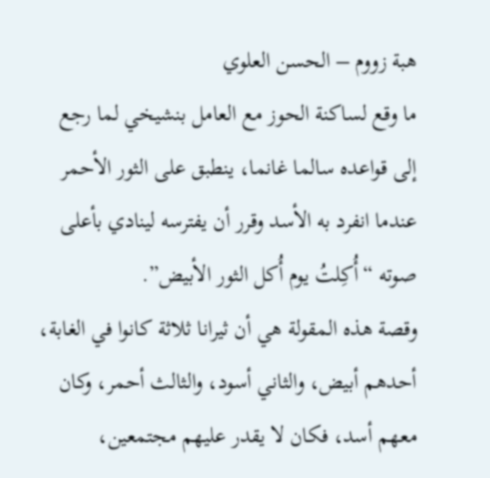هبة زووم – الحسن العلوي
ما وقع لساكنة الحوز مع العامل بنشيخي لما رجع إلى قواعده سالما غانما، ينطبق على الثور الأحمر عندما انفرد به الأسد وقرر أن يفترسه لينادي بأعلى صوته “أُكِلتُ يوم أُكل الثور الأبيض”.
وقصة هذه المقولة هي أن ثيرانا ثلاثة كانوا في الغابة، أحدهم أبيض، والثاني أسود، والثالث أحمر، وكان معهم أسد، فكان لا يقدر عليهم مجتمعين،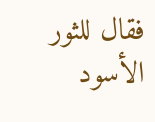فقال للثور الأسود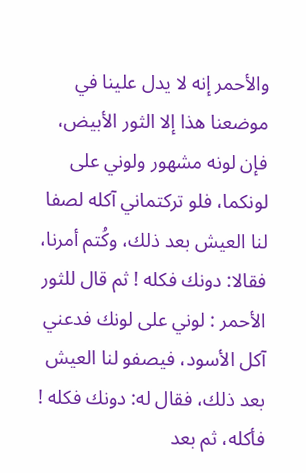والأحمر إنه لا يدل علينا في موضعنا هذا إلا الثور الأبيض، فإن لونه مشهور ولوني على لونكما، فلو تركتماني آكله لصفا لنا العيش بعد ذلك، وكُتم أمرنا، فقالا: دونك فكله ! ثم قال للثور الأحمر : لوني على لونك فدعني آكل الأسود، فيصفو لنا العيش بعد ذلك، فقال له: دونك فكله ! فأكله، ثم بعد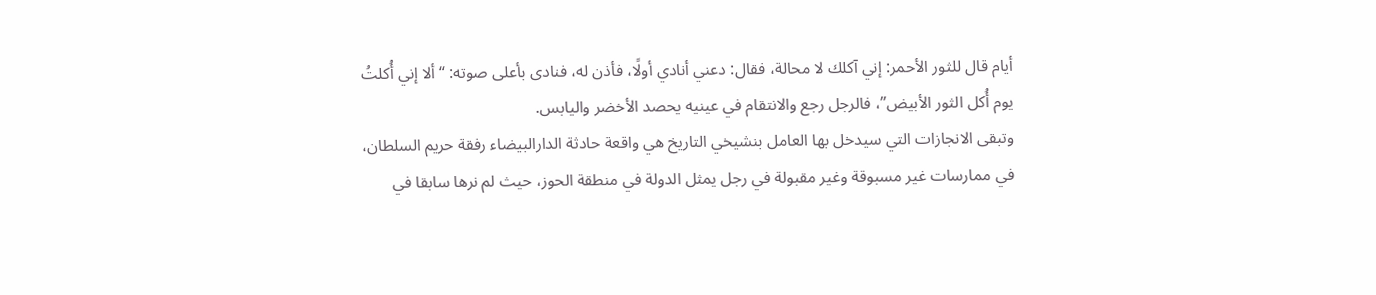أيام قال للثور الأحمر: إني آكلك لا محالة، فقال: دعني أنادي أولًا، فأذن له، فنادى بأعلى صوته: “ألا إني أُكلتُ يوم أُكل الثور الأبيض”، فالرجل رجع والانتقام في عينيه يحصد الأخضر واليابس.
وتبقى الانجازات التي سيدخل بها العامل بنشيخي التاريخ هي واقعة حادثة الدارالبيضاء رفقة حريم السلطان، في ممارسات غير مسبوقة وغير مقبولة في رجل يمثل الدولة في منطقة الحوز، حيث لم نرها سابقا في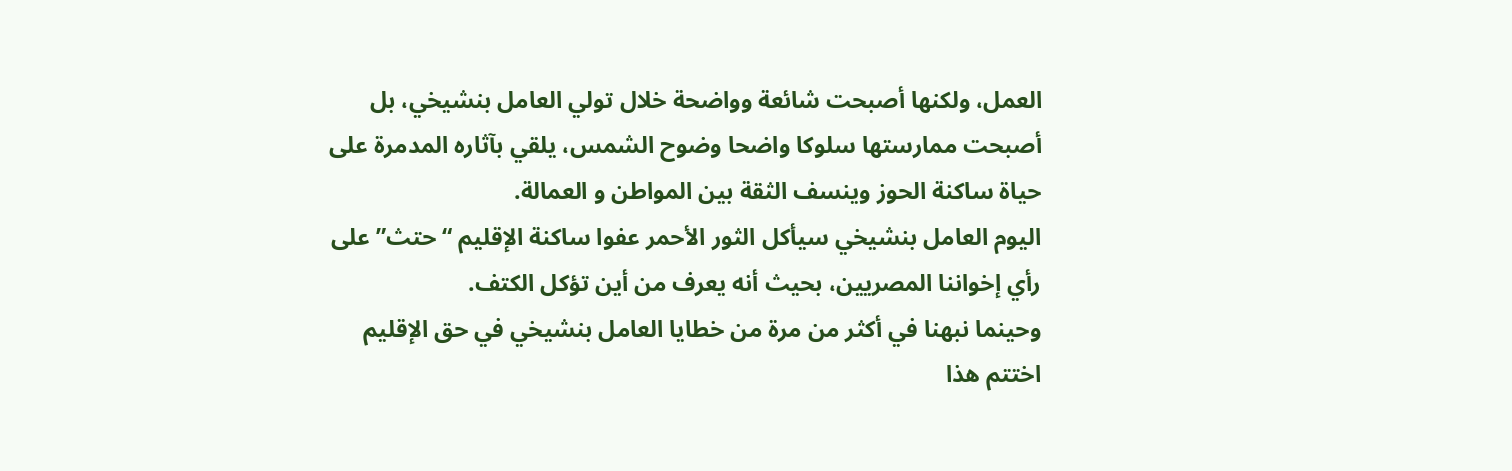العمل، ولكنها أصبحت شائعة وواضحة خلال تولي العامل بنشيخي، بل أصبحت ممارستها سلوكا واضحا وضوح الشمس، يلقي بآثاره المدمرة على حياة ساكنة الحوز وينسف الثقة بين المواطن و العمالة.
اليوم العامل بنشيخي سيأكل الثور الأحمر عفوا ساكنة الإقليم “حتث” على رأي إخواننا المصريين، بحيث أنه يعرف من أين تؤكل الكتف.
وحينما نبهنا في أكثر من مرة من خطايا العامل بنشيخي في حق الإقليم اختتم هذا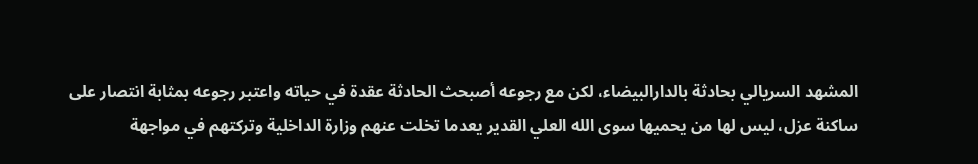المشهد السريالي بحادثة بالدارالبيضاء، لكن مع رجوعه أصبحث الحادثة عقدة في حياته واعتبر رجوعه بمثابة انتصار على ساكنة عزل، ليس لها من يحميها سوى الله العلي القدير يعدما تخلت عنهم وزارة الداخلية وتركتهم في مواجهة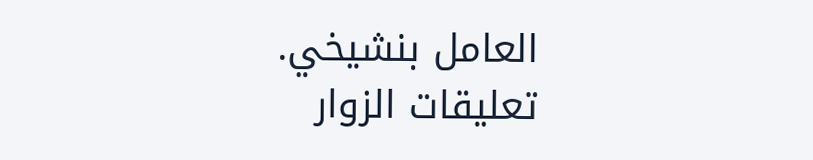العامل بنشيخي.
تعليقات الزوار